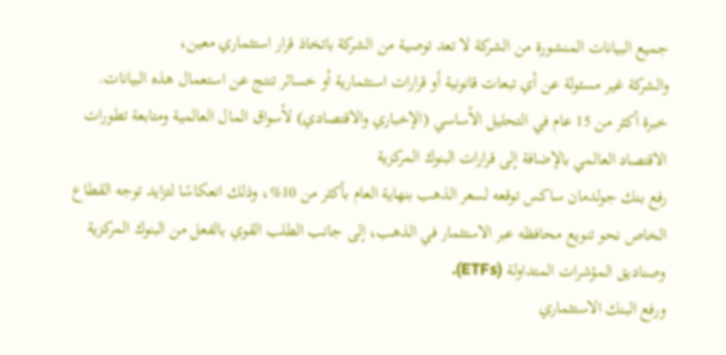جميع البيانات المنشورة من الشركة لا تعد توصية من الشركة باتخاذ قرار استثماري معين،
والشركة غير مسئولة عن أي تبعات قانونية أو قرارات استثمارية أو خسائر تنتج عن استعمال هذه البيانات.
خبرة أكثر من 15 عام في التحليل الأساسي (الإخباري والاقتصادي) لأسواق المال العالمية ومتابعة تطورات الاقتصاد العالمي بالإضافة إلى قرارات البنوك المركزية
رفع بنك جولدمان ساكس توقعه لسعر الذهب بنهاية العام بأكثر من 10%، وذلك انعكاسًا لتزايد توجه القطاع الخاص نحو تنويع محافظه عبر الاستثمار في الذهب، إلى جانب الطلب القوي بالفعل من البنوك المركزية وصناديق المؤشرات المتداولة (ETFs).
ورفع البنك الاستثماري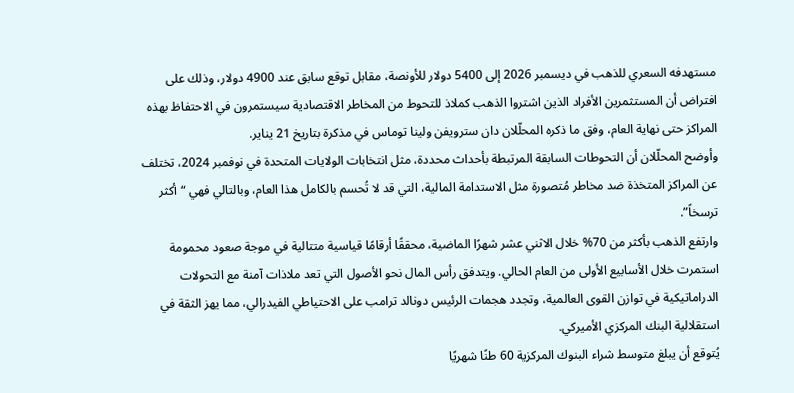مستهدفه السعري للذهب في ديسمبر 2026 إلى 5400 دولار للأونصة، مقابل توقع سابق عند 4900 دولار، وذلك على افتراض أن المستثمرين الأفراد الذين اشتروا الذهب كملاذ للتحوط من المخاطر الاقتصادية سيستمرون في الاحتفاظ بهذه المراكز حتى نهاية العام، وفق ما ذكره المحلّلان دان سترويفن ولينا توماس في مذكرة بتاريخ 21 يناير.
وأوضح المحلّلان أن التحوطات السابقة المرتبطة بأحداث محددة، مثل انتخابات الولايات المتحدة في نوفمبر 2024، تختلف عن المراكز المتخذة ضد مخاطر مُتصورة مثل الاستدامة المالية، التي قد لا تُحسم بالكامل هذا العام، وبالتالي فهي “أكثر ترسخاً”.
وارتفع الذهب بأكثر من 70% خلال الاثني عشر شهرًا الماضية، محققًا أرقامًا قياسية متتالية في موجة صعود محمومة استمرت خلال الأسابيع الأولى من العام الحالي. ويتدفق رأس المال نحو الأصول التي تعد ملاذات آمنة مع التحولات الدراماتيكية في توازن القوى العالمية، وتجدد هجمات الرئيس دونالد ترامب على الاحتياطي الفيدرالي، مما يهز الثقة في استقلالية البنك المركزي الأميركي.
يُتوقع أن يبلغ متوسط شراء البنوك المركزية 60 طنًا شهريًا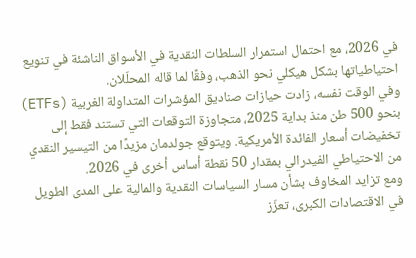في 2026، مع احتمال استمرار السلطات النقدية في الأسواق الناشئة في تنويع احتياطياتها بشكل هيكلي نحو الذهب، وفقًا لما قاله المحلّلان.
وفي الوقت نفسه، زادت حيازات صناديق المؤشرات المتداولة الغربية (ETFs) بنحو 500 طن منذ بداية 2025، متجاوزة التوقعات التي تستند فقط إلى تخفيضات أسعار الفائدة الأمريكية. ويتوقع جولدمان مزيدًا من التيسير النقدي من الاحتياطي الفيدرالي بمقدار 50 نقطة أساس أخرى في 2026.
ومع تزايد المخاوف بشأن مسار السياسات النقدية والمالية على المدى الطويل في الاقتصادات الكبرى، تعزّز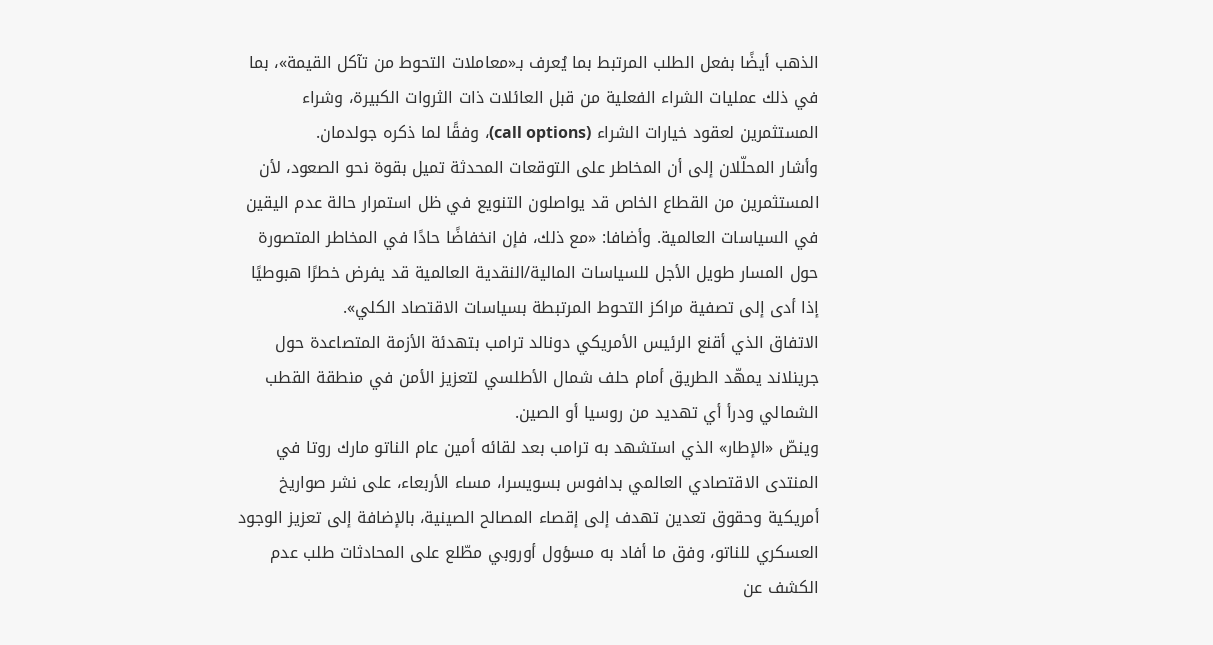الذهب أيضًا بفعل الطلب المرتبط بما يُعرف بـ«معاملات التحوط من تآكل القيمة»، بما في ذلك عمليات الشراء الفعلية من قبل العائلات ذات الثروات الكبيرة، وشراء المستثمرين لعقود خيارات الشراء (call options)، وفقًا لما ذكره جولدمان.
وأشار المحلّلان إلى أن المخاطر على التوقعات المحدثة تميل بقوة نحو الصعود، لأن المستثمرين من القطاع الخاص قد يواصلون التنويع في ظل استمرار حالة عدم اليقين في السياسات العالمية. وأضافا: «مع ذلك، فإن انخفاضًا حادًا في المخاطر المتصورة حول المسار طويل الأجل للسياسات المالية/النقدية العالمية قد يفرض خطرًا هبوطيًا إذا أدى إلى تصفية مراكز التحوط المرتبطة بسياسات الاقتصاد الكلي».
الاتفاق الذي أقنع الرئيس الأمريكي دونالد ترامب بتهدئة الأزمة المتصاعدة حول جرينلاند يمهّد الطريق أمام حلف شمال الأطلسي لتعزيز الأمن في منطقة القطب الشمالي ودرأ أي تهديد من روسيا أو الصين.
وينصّ «الإطار» الذي استشهد به ترامب بعد لقائه أمين عام الناتو مارك روتا في المنتدى الاقتصادي العالمي بدافوس بسويسرا، مساء الأربعاء، على نشر صواريخ أمريكية وحقوق تعدين تهدف إلى إقصاء المصالح الصينية، بالإضافة إلى تعزيز الوجود العسكري للناتو، وفق ما أفاد به مسؤول أوروبي مطّلع على المحادثات طلب عدم الكشف عن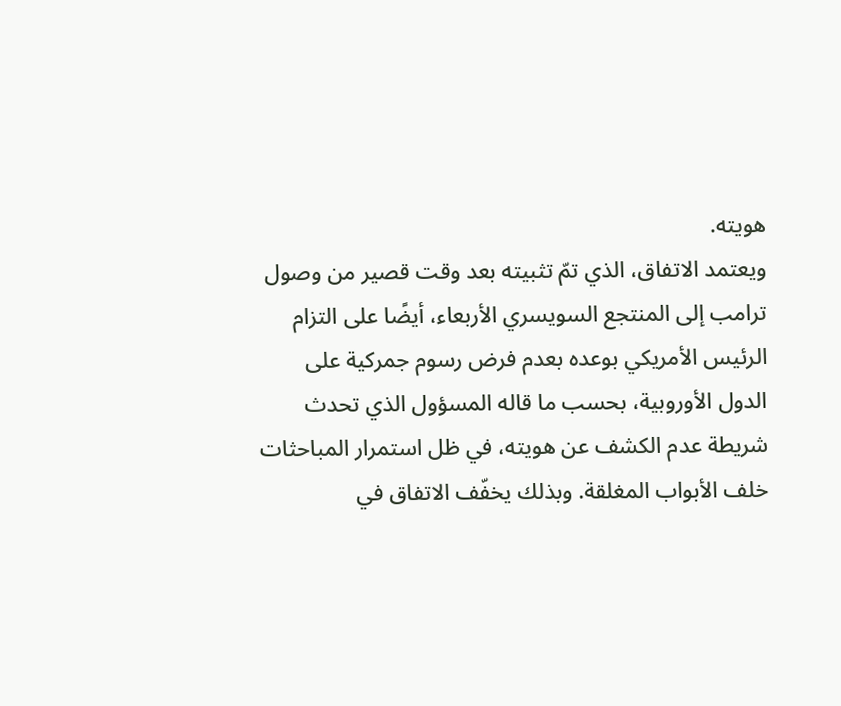هويته.
ويعتمد الاتفاق، الذي تمّ تثبيته بعد وقت قصير من وصول ترامب إلى المنتجع السويسري الأربعاء، أيضًا على التزام الرئيس الأمريكي بوعده بعدم فرض رسوم جمركية على الدول الأوروبية، بحسب ما قاله المسؤول الذي تحدث شريطة عدم الكشف عن هويته، في ظل استمرار المباحثات خلف الأبواب المغلقة. وبذلك يخفّف الاتفاق في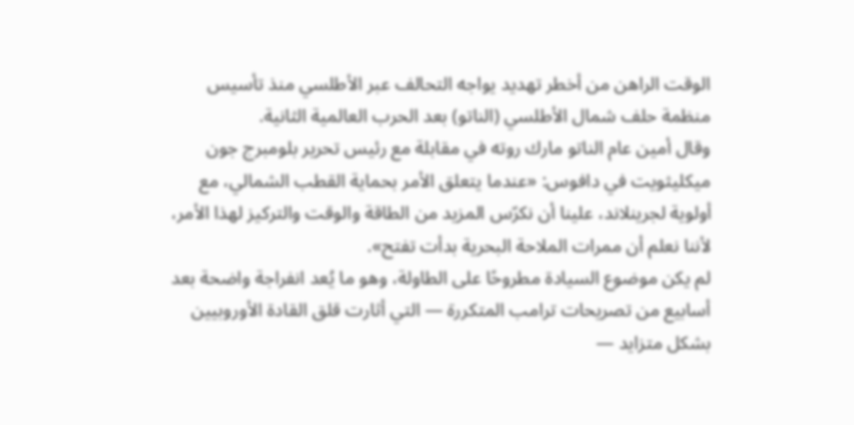الوقت الراهن من أخطر تهديد يواجه التحالف عبر الأطلسي منذ تأسيس منظمة حلف شمال الأطلسي (الناتو) بعد الحرب العالمية الثانية.
وقال أمين عام الناتو مارك روته في مقابلة مع رئيس تحرير بلومبرج جون ميكليثويت في دافوس: «عندما يتعلق الأمر بحماية القطب الشمالي، مع أولوية لجرينلاند، علينا أن نكرّس المزيد من الطاقة والوقت والتركيز لهذا الأمر، لأننا نعلم أن ممرات الملاحة البحرية بدأت تفتح».
لم يكن موضوع السيادة مطروحًا على الطاولة، وهو ما يُعد انفراجة واضحة بعد أسابيع من تصريحات ترامب المتكررة — التي أثارت قلق القادة الأوروبيين بشكل متزايد —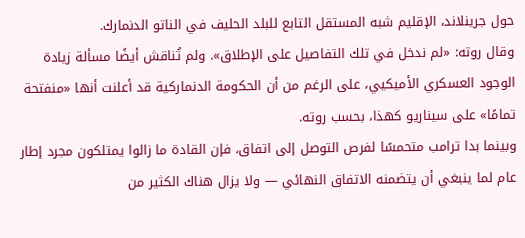حول جرينلاند، الإقليم شبه المستقل التابع للبلد الحليف في الناتو الدنمارك.
وقال روته: «لم ندخل في تلك التفاصيل على الإطلاق». ولم تُناقش أيضًا مسألة زيادة الوجود العسكري الأميكيي، على الرغم من أن الحكومة الدنماركية قد أعلنت أنها «منفتحة تمامًا» على سيناريو كهذا، بحسب روته.
وبينما بدا ترامب متحمسًا لفرص التوصل إلى اتفاق، فإن القادة ما زالوا يمتلكون مجرد إطار عام لما ينبغي أن يتضمنه الاتفاق النهائي — ولا يزال هناك الكثير من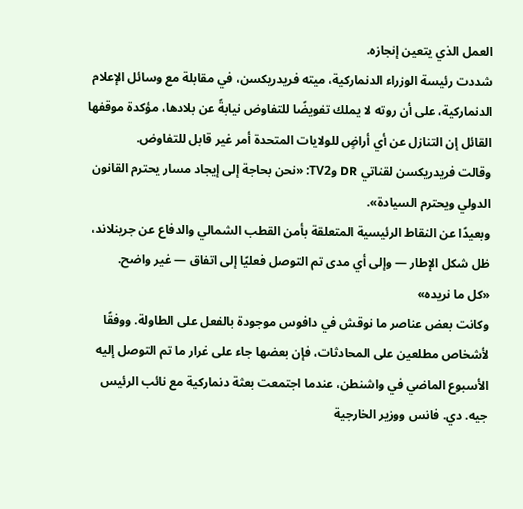العمل الذي يتعين إنجازه.
شددت رئيسة الوزراء الدنماركية، ميته فريدريكسن، في مقابلة مع وسائل الإعلام الدنماركية، على أن روته لا يملك تفويضًا للتفاوض نيابةً عن بلادها، مؤكدة موقفها القائل إن التنازل عن أي أراضٍ للولايات المتحدة أمر غير قابل للتفاوض.
وقالت فريدريكسن لقناتي DR وTV2: «نحن بحاجة إلى إيجاد مسار يحترم القانون الدولي ويحترم السيادة».
وبعيدًا عن النقاط الرئيسية المتعلقة بأمن القطب الشمالي والدفاع عن جرينلاند، ظل شكل الإطار — وإلى أي مدى تم التوصل فعليًا إلى اتفاق — غير واضح.
«كل ما نريده»
وكانت بعض عناصر ما نوقش في دافوس موجودة بالفعل على الطاولة. ووفقًا لأشخاص مطلعين على المحادثات، فإن بعضها جاء على غرار ما تم التوصل إليه الأسبوع الماضي في واشنطن، عندما اجتمعت بعثة دنماركية مع نائب الرئيس جيه. دي. فانس ووزير الخارجية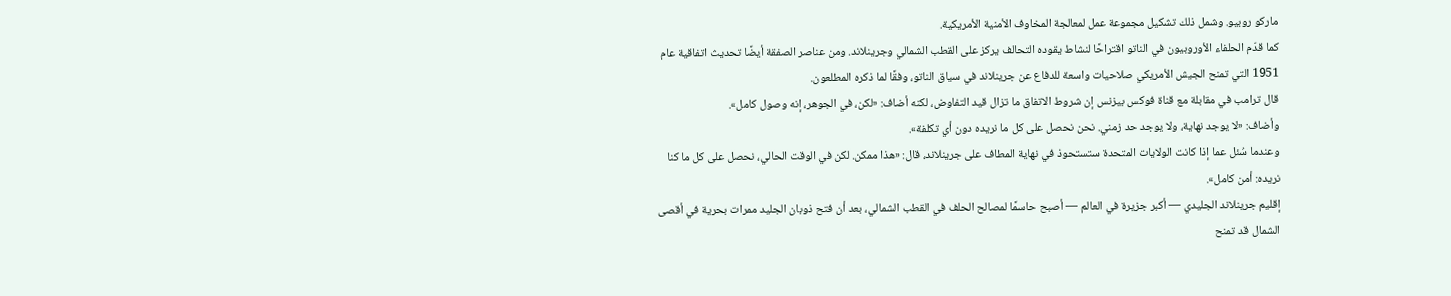ماركو روبيو. وشمل ذلك تشكيل مجموعة عمل لمعالجة المخاوف الأمنية الأمريكية.
كما قدّم الحلفاء الأوروبيون في الناتو اقتراحًا لنشاط يقوده التحالف يركز على القطب الشمالي وجرينلاند. ومن عناصر الصفقة أيضًا تحديث اتفاقية عام 1951 التي تمنح الجيش الأمريكي صلاحيات واسعة للدفاع عن جرينلاند في سياق الناتو، وفقًا لما ذكره المطلعون.
قال ترامب في مقابلة مع قناة فوكس بيزنس إن شروط الاتفاق ما تزال قيد التفاوض، لكنه أضاف: «لكن، في الجوهر، إنه وصول كامل».
وأضاف: «لا يوجد نهاية، ولا يوجد حد زمني. نحن نحصل على كل ما نريده دون أي تكلفة».
وعندما سُئل عما إذا كانت الولايات المتحدة ستستحوذ في نهاية المطاف على جرينلاند، قال: «هذا ممكن. لكن في الوقت الحالي، نحصل على كل ما كنا نريده: أمن كامل».
إقليم جرينلاند الجليدي — أكبر جزيرة في العالم — أصبح حاسمًا لمصالح الحلف في القطب الشمالي، بعد أن فتح ذوبان الجليد ممرات بحرية في أقصى الشمال قد تمنح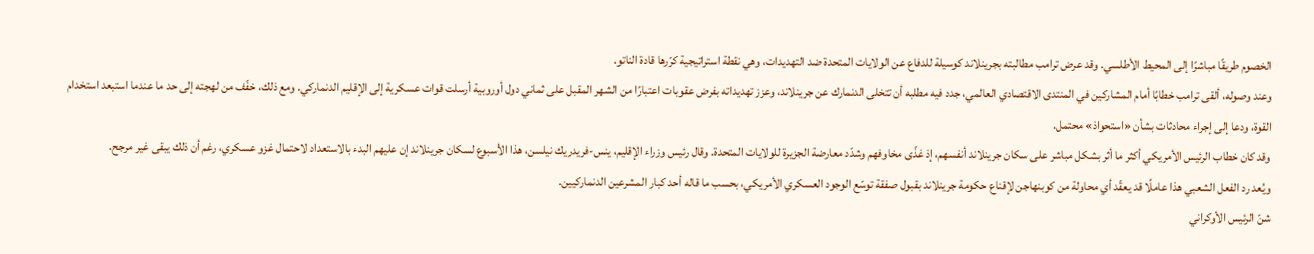الخصوم طريقًا مباشرًا إلى المحيط الأطلسي. وقد عرض ترامب مطالبته بجرينلاند كوسيلة للدفاع عن الولايات المتحدة ضد التهديدات، وهي نقطة استراتيجية كرّرها قادة الناتو.
وعند وصوله، ألقى ترامب خطابًا أمام المشاركين في المنتدى الاقتصادي العالمي، جدد فيه مطلبه أن تتخلى الدنمارك عن جرينلاند، وعزز تهديداته بفرض عقوبات اعتبارًا من الشهر المقبل على ثماني دول أوروبية أرسلت قوات عسكرية إلى الإقليم الدنماركي. ومع ذلك، خفّف من لهجته إلى حد ما عندما استبعد استخدام القوة، ودعا إلى إجراء محادثات بشأن «استحواذ» محتمل.
وقد كان خطاب الرئيس الأمريكي أكثر ما أثر بشكل مباشر على سكان جرينلاند أنفسهم، إذ غذّى مخاوفهم وشدّد معارضة الجزيرة للولايات المتحدة. وقال رئيس وزراء الإقليم، ينس-فريدريك نيلسن، هذا الأسبوع لسكان جرينلاند إن عليهم البدء بالاستعداد لاحتمال غزو عسكري، رغم أن ذلك يبقى غير مرجح.
ويُعد رد الفعل الشعبي هذا عاملًا قد يعقّد أي محاولة من كوبنهاجن لإقناع حكومة جرينلاند بقبول صفقة توسّع الوجود العسكري الأمريكي، بحسب ما قاله أحد كبار المشرعين الدنماركيين.
شنّ الرئيس الأوكراني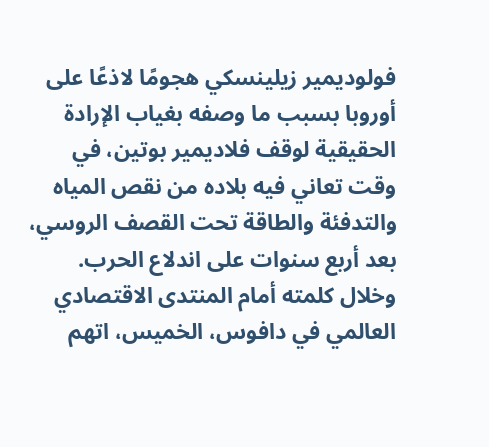فولوديمير زيلينسكي هجومًا لاذعًا على أوروبا بسبب ما وصفه بغياب الإرادة الحقيقية لوقف فلاديمير بوتين، في وقت تعاني فيه بلاده من نقص المياه والتدفئة والطاقة تحت القصف الروسي، بعد أربع سنوات على اندلاع الحرب.
وخلال كلمته أمام المنتدى الاقتصادي العالمي في دافوس، الخميس، اتهم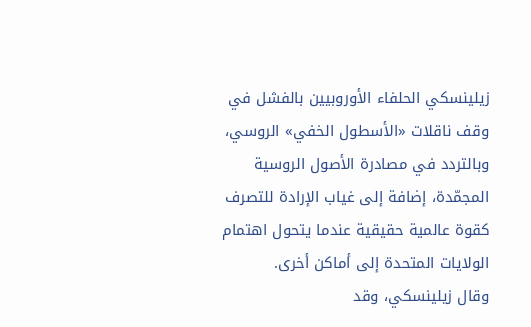زيلينسكي الحلفاء الأوروبيين بالفشل في وقف ناقلات «الأسطول الخفي» الروسي، وبالتردد في مصادرة الأصول الروسية المجمّدة، إضافة إلى غياب الإرادة للتصرف كقوة عالمية حقيقية عندما يتحول اهتمام الولايات المتحدة إلى أماكن أخرى.
وقال زيلينسكي، وقد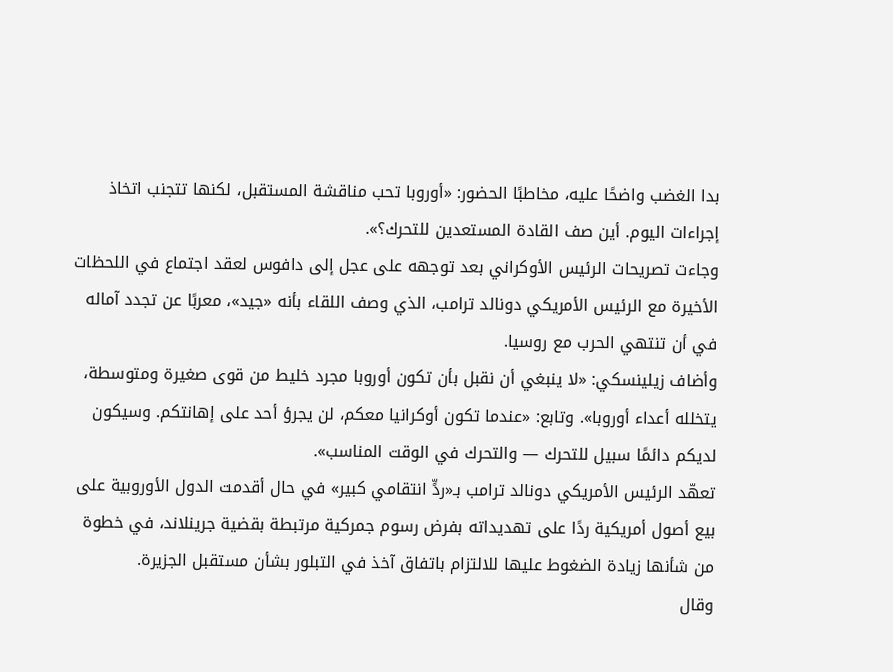بدا الغضب واضحًا عليه، مخاطبًا الحضور: «أوروبا تحب مناقشة المستقبل، لكنها تتجنب اتخاذ إجراءات اليوم. أين صف القادة المستعدين للتحرك؟».
وجاءت تصريحات الرئيس الأوكراني بعد توجهه على عجل إلى دافوس لعقد اجتماع في اللحظات الأخيرة مع الرئيس الأمريكي دونالد ترامب، الذي وصف اللقاء بأنه «جيد»، معربًا عن تجدد آماله في أن تنتهي الحرب مع روسيا.
وأضاف زيلينسكي: «لا ينبغي أن نقبل بأن تكون أوروبا مجرد خليط من قوى صغيرة ومتوسطة، يتخلله أعداء أوروبا». وتابع: «عندما تكون أوكرانيا معكم، لن يجرؤ أحد على إهانتكم. وسيكون لديكم دائمًا سبيل للتحرك — والتحرك في الوقت المناسب».
تعهّد الرئيس الأمريكي دونالد ترامب بـ«ردٍّ انتقامي كبير» في حال أقدمت الدول الأوروبية على بيع أصول أمريكية ردًا على تهديداته بفرض رسوم جمركية مرتبطة بقضية جرينلاند، في خطوة من شأنها زيادة الضغوط عليها للالتزام باتفاق آخذ في التبلور بشأن مستقبل الجزيرة.
وقال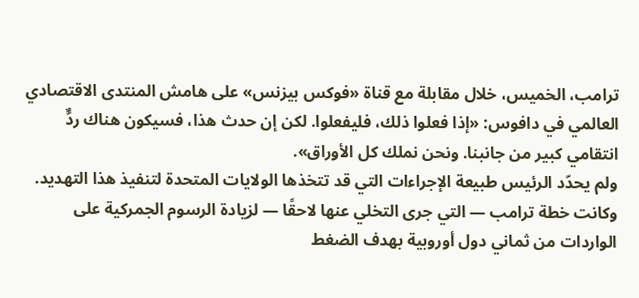ترامب، الخميس، خلال مقابلة مع قناة «فوكس بيزنس» على هامش المنتدى الاقتصادي العالمي في دافوس: «إذا فعلوا ذلك، فليفعلوا. لكن إن حدث هذا، فسيكون هناك ردٌّ انتقامي كبير من جانبنا. ونحن نملك كل الأوراق».
ولم يحدّد الرئيس طبيعة الإجراءات التي قد تتخذها الولايات المتحدة لتنفيذ هذا التهديد.
وكانت خطة ترامب — التي جرى التخلي عنها لاحقًا — لزيادة الرسوم الجمركية على الواردات من ثماني دول أوروبية بهدف الضغط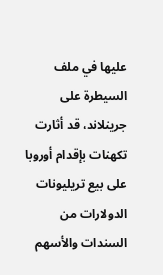عليها في ملف السيطرة على جرينلاند، قد أثارت تكهنات بإقدام أوروبا على بيع تريليونات الدولارات من السندات والأسهم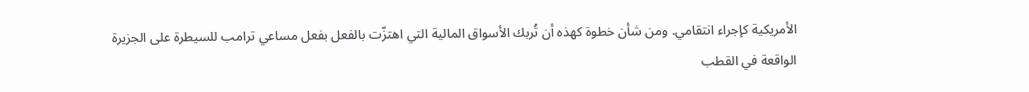الأمريكية كإجراء انتقامي. ومن شأن خطوة كهذه أن تُربك الأسواق المالية التي اهتزّت بالفعل بفعل مساعي ترامب للسيطرة على الجزيرة الواقعة في القطب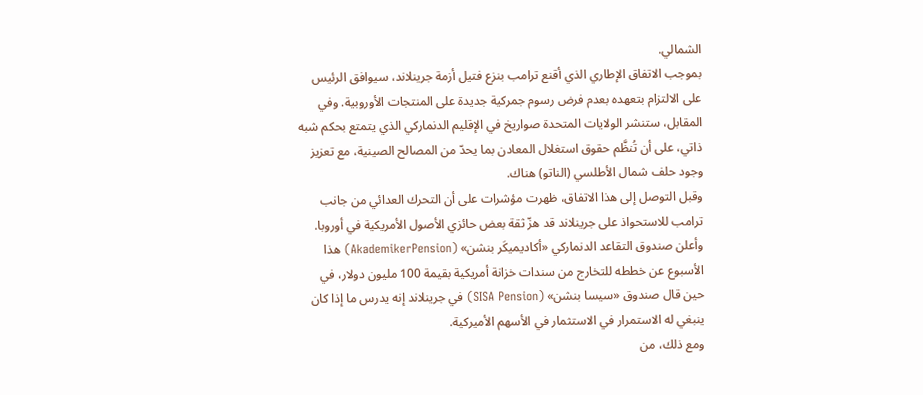الشمالي.
بموجب الاتفاق الإطاري الذي أقنع ترامب بنزع فتيل أزمة جرينلاند، سيوافق الرئيس على الالتزام بتعهده بعدم فرض رسوم جمركية جديدة على المنتجات الأوروبية. وفي المقابل، ستنشر الولايات المتحدة صواريخ في الإقليم الدنماركي الذي يتمتع بحكم شبه ذاتي، على أن تُنظَّم حقوق استغلال المعادن بما يحدّ من المصالح الصينية، مع تعزيز وجود حلف شمال الأطلسي (الناتو) هناك.
وقبل التوصل إلى هذا الاتفاق، ظهرت مؤشرات على أن التحرك العدائي من جانب ترامب للاستحواذ على جرينلاند قد هزّ ثقة بعض حائزي الأصول الأمريكية في أوروبا.
وأعلن صندوق التقاعد الدنماركي «أكاديميكَر بنشن» (AkademikerPension) هذا الأسبوع عن خططه للتخارج من سندات خزانة أمريكية بقيمة 100 مليون دولار، في حين قال صندوق «سيسا بنشن» (SISA Pension) في جرينلاند إنه يدرس ما إذا كان ينبغي له الاستمرار في الاستثمار في الأسهم الأميركية.
ومع ذلك، من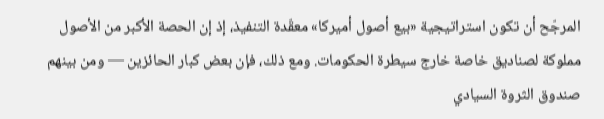المرجّح أن تكون استراتيجية «بيع أصول أميركا» معقّدة التنفيذ، إذ إن الحصة الأكبر من الأصول مملوكة لصناديق خاصة خارج سيطرة الحكومات. ومع ذلك، فإن بعض كبار الحائزين — ومن بينهم صندوق الثروة السيادي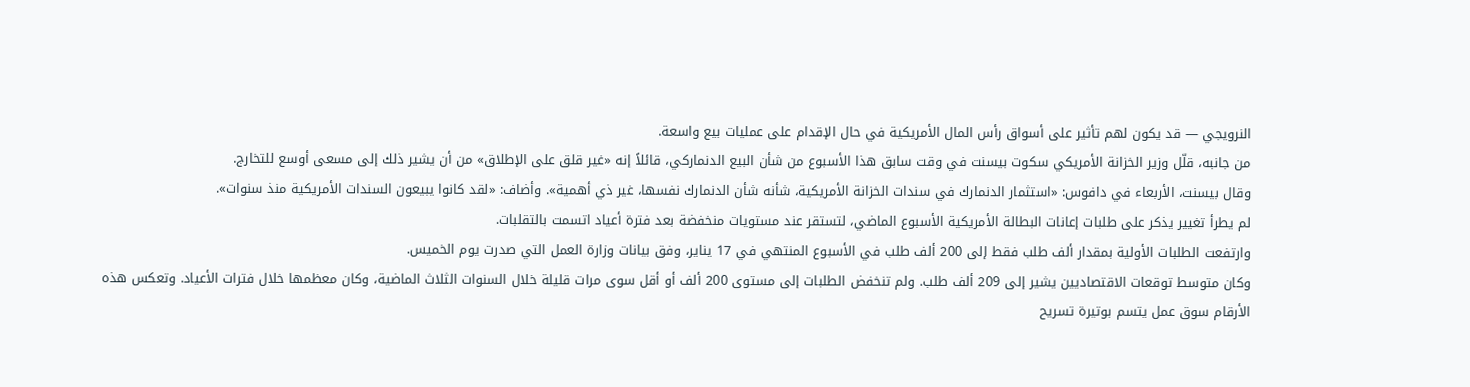النرويجي — قد يكون لهم تأثير على أسواق رأس المال الأمريكية في حال الإقدام على عمليات بيع واسعة.
من جانبه، قلّل وزير الخزانة الأمريكي سكوت بيسنت في وقت سابق هذا الأسبوع من شأن البيع الدنماركي، قائلاً إنه «غير قلق على الإطلاق» من أن يشير ذلك إلى مسعى أوسع للتخارج.
وقال بيسنت، الأربعاء في دافوس: «استثمار الدنمارك في سندات الخزانة الأمريكية، شأنه شأن الدنمارك نفسها، غير ذي أهمية». وأضاف: «لقد كانوا يبيعون السندات الأمريكية منذ سنوات».
لم يطرأ تغيير يذكر على طلبات إعانات البطالة الأمريكية الأسبوع الماضي، لتستقر عند مستويات منخفضة بعد فترة أعياد اتسمت بالتقلبات.
وارتفعت الطلبات الأولية بمقدار ألف طلب فقط إلى 200 ألف طلب في الأسبوع المنتهي في 17 يناير، وفق بيانات وزارة العمل التي صدرت يوم الخميس.
وكان متوسط توقعات الاقتصاديين يشير إلى 209 ألف طلب. ولم تنخفض الطلبات إلى مستوى 200 ألف أو أقل سوى مرات قليلة خلال السنوات الثلاث الماضية، وكان معظمها خلال فترات الأعياد. وتعكس هذه الأرقام سوق عمل يتسم بوتيرة تسريح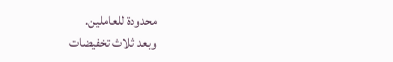محدودة للعاملين.
وبعد ثلاث تخفيضات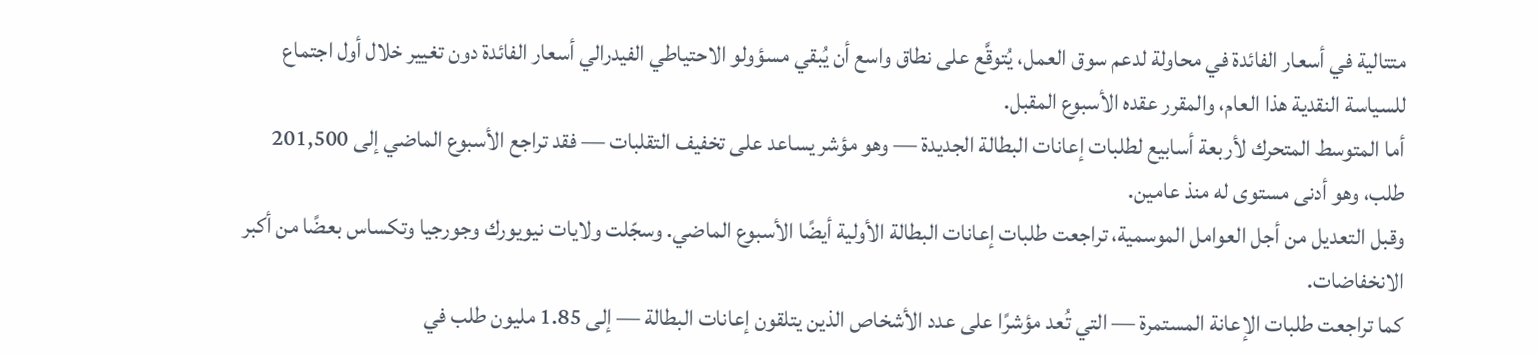متتالية في أسعار الفائدة في محاولة لدعم سوق العمل، يُتوقَّع على نطاق واسع أن يُبقي مسؤولو الاحتياطي الفيدرالي أسعار الفائدة دون تغيير خلال أول اجتماع للسياسة النقدية هذا العام، والمقرر عقده الأسبوع المقبل.
أما المتوسط المتحرك لأربعة أسابيع لطلبات إعانات البطالة الجديدة — وهو مؤشر يساعد على تخفيف التقلبات — فقد تراجع الأسبوع الماضي إلى 201,500 طلب، وهو أدنى مستوى له منذ عامين.
وقبل التعديل من أجل العوامل الموسمية، تراجعت طلبات إعانات البطالة الأولية أيضًا الأسبوع الماضي. وسجّلت ولايات نيويورك وجورجيا وتكساس بعضًا من أكبر الانخفاضات.
كما تراجعت طلبات الإعانة المستمرة — التي تُعد مؤشرًا على عدد الأشخاص الذين يتلقون إعانات البطالة — إلى 1.85 مليون طلب في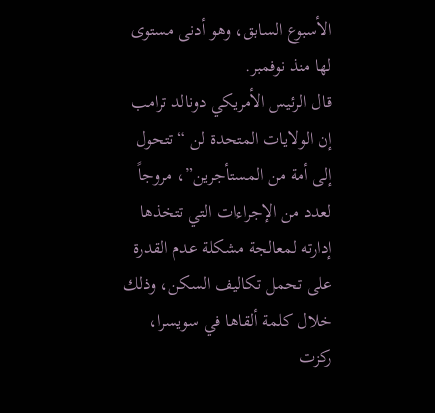الأسبوع السابق، وهو أدنى مستوى لها منذ نوفمبر.
قال الرئيس الأمريكي دونالد ترامب إن الولايات المتحدة لن “تتحول إلى أمة من المستأجرين”، مروجاً لعدد من الإجراءات التي تتخذها إدارته لمعالجة مشكلة عدم القدرة على تحمل تكاليف السكن، وذلك خلال كلمة ألقاها في سويسرا، ركزت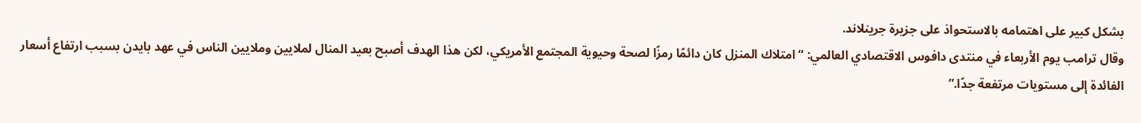بشكل كبير على اهتمامه بالاستحواذ على جزيرة جرينلاند.
وقال ترامب يوم الأربعاء في منتدى دافوس الاقتصادي العالمي: “امتلاك المنزل كان دائمًا رمزًا لصحة وحيوية المجتمع الأمريكي، لكن هذا الهدف أصبح بعيد المنال لملايين وملايين الناس في عهد بايدن بسبب ارتفاع أسعار الفائدة إلى مستويات مرتفعة جدًا.”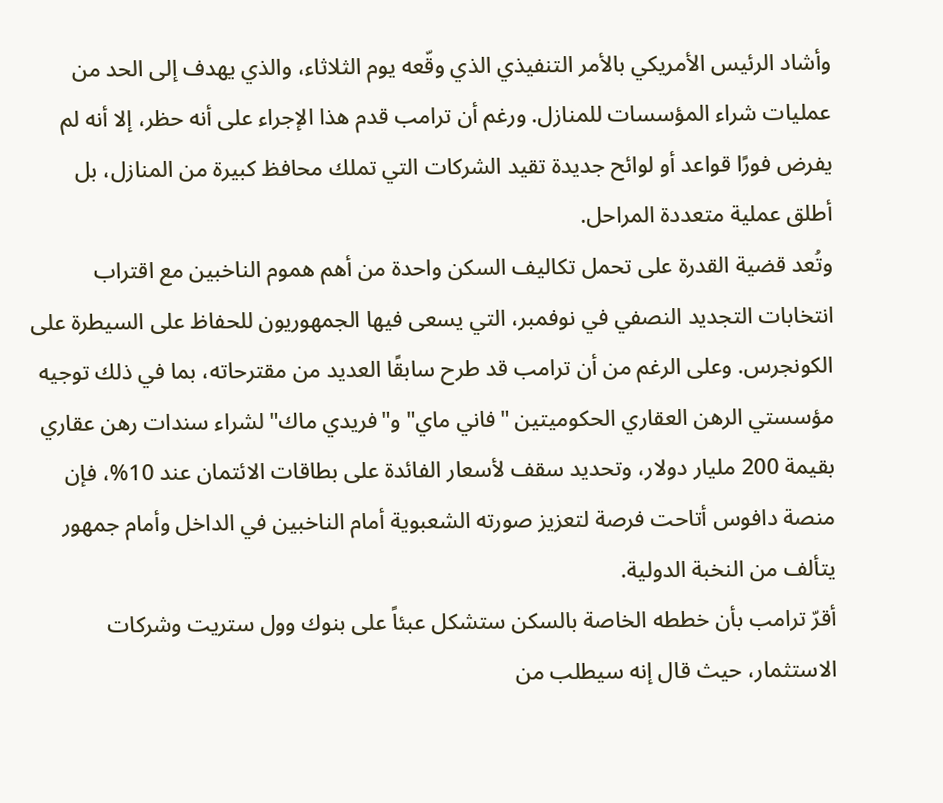وأشاد الرئيس الأمريكي بالأمر التنفيذي الذي وقّعه يوم الثلاثاء، والذي يهدف إلى الحد من عمليات شراء المؤسسات للمنازل. ورغم أن ترامب قدم هذا الإجراء على أنه حظر، إلا أنه لم يفرض فورًا قواعد أو لوائح جديدة تقيد الشركات التي تملك محافظ كبيرة من المنازل، بل أطلق عملية متعددة المراحل.
وتُعد قضية القدرة على تحمل تكاليف السكن واحدة من أهم هموم الناخبين مع اقتراب انتخابات التجديد النصفي في نوفمبر، التي يسعى فيها الجمهوريون للحفاظ على السيطرة على الكونجرس. وعلى الرغم من أن ترامب قد طرح سابقًا العديد من مقترحاته، بما في ذلك توجيه مؤسستي الرهن العقاري الحكوميتين "فاني ماي" و"فريدي ماك" لشراء سندات رهن عقاري بقيمة 200 مليار دولار، وتحديد سقف لأسعار الفائدة على بطاقات الائتمان عند 10%، فإن منصة دافوس أتاحت فرصة لتعزيز صورته الشعبوية أمام الناخبين في الداخل وأمام جمهور يتألف من النخبة الدولية.
أقرّ ترامب بأن خططه الخاصة بالسكن ستشكل عبئاً على بنوك وول ستريت وشركات الاستثمار، حيث قال إنه سيطلب من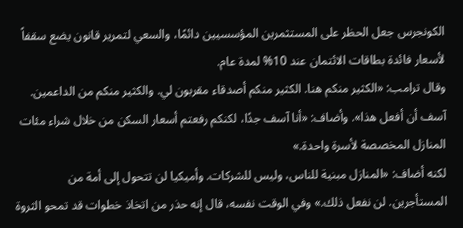الكونجرس جعل الحظر على المستثمرين المؤسسيين دائمًا، والسعي لتمرير قانون يضع سقفاً لأسعار فائدة بطاقات الائتمان عند 10% لمدة عام.
وقال ترامب: «الكثير منكم هنا. الكثير منكم أصدقاء مقربون لي. والكثير منكم من الداعمين. آسف أن أفعل هذا». وأضاف: «أنا آسف جدًا، لكنكم رفعتم أسعار السكن من خلال شراء مئات المنازل المخصصة لأسرة واحدة.»
لكنه أضاف: «المنازل مبنية للناس، وليس للشركات. وأميكيا لن تتحول إلى أمة من المستأجرين. لن نفعل ذلك.» وفي الوقت نفسه، قال إنه حذر من اتخاذ خطوات قد تمحو الثروة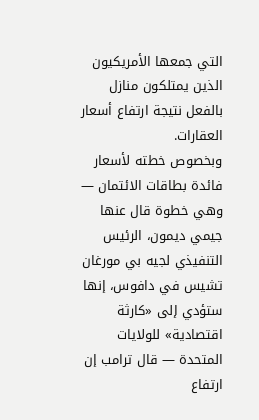التي جمعها الأمريكيون الذين يمتلكون منازل بالفعل نتيجة ارتفاع أسعار العقارات.
وبخصوص خطته لأسعار فائدة بطاقات الائتمان — وهي خطوة قال عنها جيمي ديمون، الرئيس التنفيذي لجيه بي مورغان تشيس في دافوس، إنها ستؤدي إلى «كارثة اقتصادية» للولايات المتحدة — قال ترامب إن ارتفاع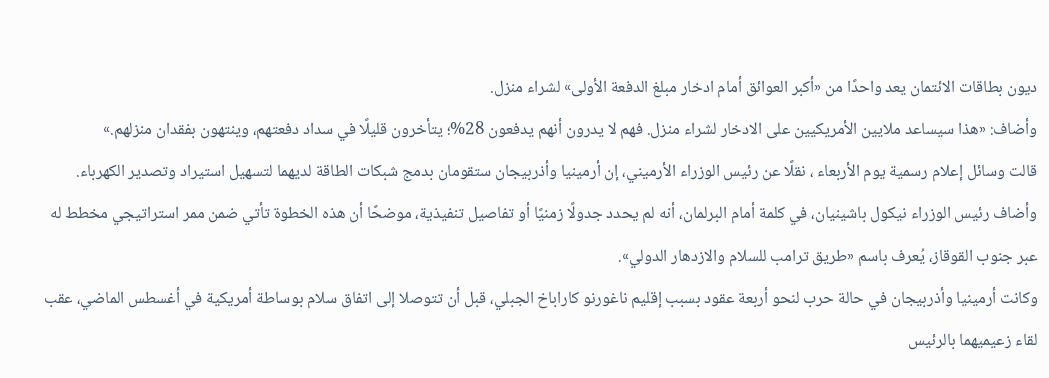ديون بطاقات الائتمان يعد واحدًا من «أكبر العوائق أمام ادخار مبلغ الدفعة الأولى» لشراء منزل.
وأضاف: «هذا سيساعد ملايين الأمريكيين على الادخار لشراء منزل. فهم لا يدرون أنهم يدفعون 28%؛ يتأخرون قليلًا في سداد دفعتهم، وينتهون بفقدان منزلهم.»
قالت وسائل إعلام رسمية يوم الأربعاء ، نقلًا عن رئيس الوزراء الأرميني، إن أرمينيا وأذربيجان ستقومان بدمج شبكات الطاقة لديهما لتسهيل استيراد وتصدير الكهرباء.
وأضاف رئيس الوزراء نيكول باشينيان، في كلمة أمام البرلمان، أنه لم يحدد جدولًا زمنيًا أو تفاصيل تنفيذية، موضحًا أن هذه الخطوة تأتي ضمن ممر استراتيجي مخطط له عبر جنوب القوقاز، يُعرف باسم «طريق ترامب للسلام والازدهار الدولي».
وكانت أرمينيا وأذربيجان في حالة حرب لنحو أربعة عقود بسبب إقليم ناغورنو كاراباخ الجبلي، قبل أن تتوصلا إلى اتفاق سلام بوساطة أمريكية في أغسطس الماضي، عقب لقاء زعيميهما بالرئيس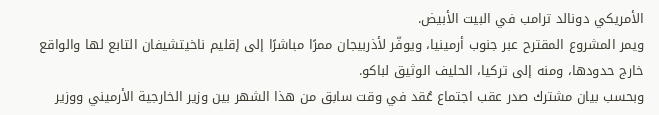الأمريكي دونالد ترامب في البيت الأبيض.
ويمر المشروع المقترح عبر جنوب أرمينيا، ويوفّر لأذربيجان ممرًا مباشرًا إلى إقليم ناخيتشيفان التابع لها والواقع خارج حدودها، ومنه إلى تركيا، الحليف الوثيق لباكو.
وبحسب بيان مشترك صدر عقب اجتماع عُقد في وقت سابق من هذا الشهر بين وزير الخارجية الأرميني ووزير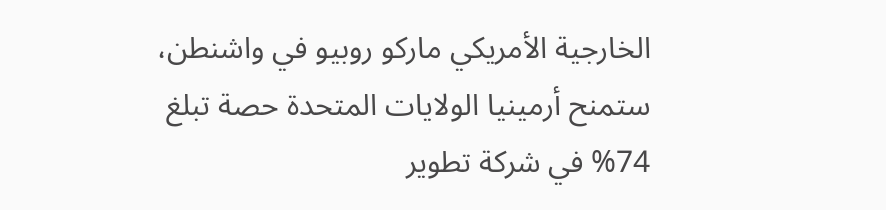الخارجية الأمريكي ماركو روبيو في واشنطن، ستمنح أرمينيا الولايات المتحدة حصة تبلغ 74% في شركة تطوير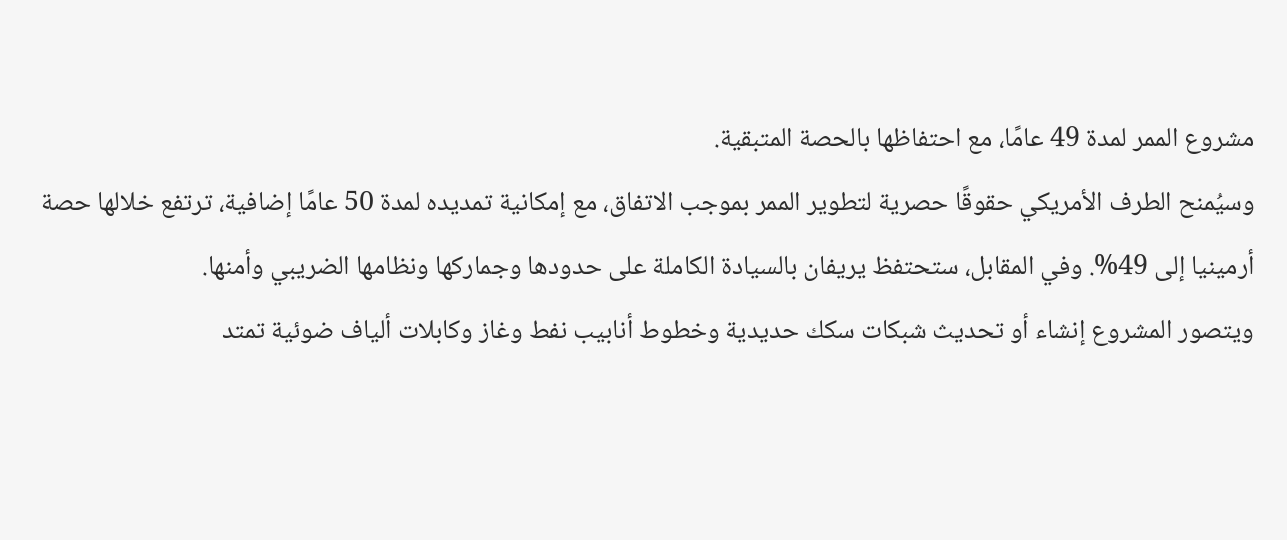مشروع الممر لمدة 49 عامًا، مع احتفاظها بالحصة المتبقية.
وسيُمنح الطرف الأمريكي حقوقًا حصرية لتطوير الممر بموجب الاتفاق، مع إمكانية تمديده لمدة 50 عامًا إضافية، ترتفع خلالها حصة أرمينيا إلى 49%. وفي المقابل، ستحتفظ يريفان بالسيادة الكاملة على حدودها وجماركها ونظامها الضريبي وأمنها.
ويتصور المشروع إنشاء أو تحديث شبكات سكك حديدية وخطوط أنابيب نفط وغاز وكابلات ألياف ضوئية تمتد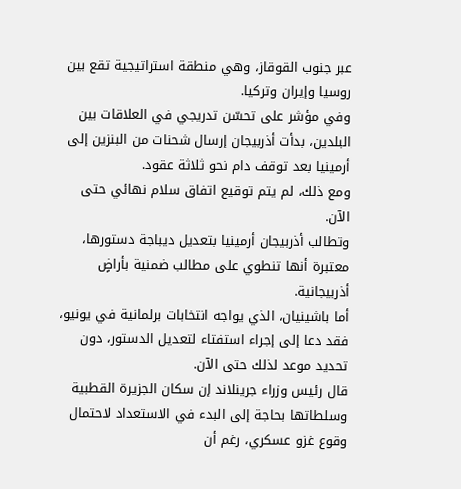عبر جنوب القوقاز، وهي منطقة استراتيجية تقع بين روسيا وإيران وتركيا.
وفي مؤشر على تحسّن تدريجي في العلاقات بين البلدين، بدأت أذربيجان إرسال شحنات من البنزين إلى أرمينيا بعد توقف دام نحو ثلاثة عقود.
ومع ذلك، لم يتم توقيع اتفاق سلام نهائي حتى الآن.
وتطالب أذربيجان أرمينيا بتعديل ديباجة دستورها، معتبرة أنها تنطوي على مطالب ضمنية بأراضٍ أذربيجانية.
أما باشينيان، الذي يواجه انتخابات برلمانية في يونيو، فقد دعا إلى إجراء استفتاء لتعديل الدستور، دون تحديد موعد لذلك حتى الآن.
قال رئيس وزراء جرينلاند إن سكان الجزيرة القطبية وسلطاتها بحاجة إلى البدء في الاستعداد لاحتمال وقوع غزو عسكري، رغم أن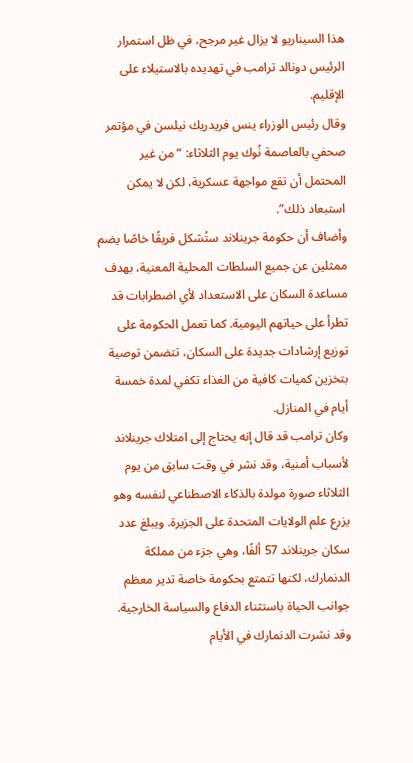هذا السيناريو لا يزال غير مرجح، في ظل استمرار الرئيس دونالد ترامب في تهديده بالاستيلاء على الإقليم.
وقال رئيس الوزراء ينس فريدريك نيلسن في مؤتمر صحفي بالعاصمة نُوك يوم الثلاثاء: “من غير المحتمل أن تقع مواجهة عسكرية، لكن لا يمكن استبعاد ذلك”.
وأضاف أن حكومة جرينلاند ستُشكل فريقًا خاصًا يضم ممثلين عن جميع السلطات المحلية المعنية، بهدف مساعدة السكان على الاستعداد لأي اضطرابات قد تطرأ على حياتهم اليومية. كما تعمل الحكومة على توزيع إرشادات جديدة على السكان، تتضمن توصية بتخزين كميات كافية من الغذاء تكفي لمدة خمسة أيام في المنازل.
وكان ترامب قد قال إنه يحتاج إلى امتلاك جرينلاند لأسباب أمنية، وقد نشر في وقت سابق من يوم الثلاثاء صورة مولدة بالذكاء الاصطناعي لنفسه وهو يزرع علم الولايات المتحدة على الجزيرة. ويبلغ عدد سكان جرينلاند 57 ألفًا، وهي جزء من مملكة الدنمارك، لكنها تتمتع بحكومة خاصة تدير معظم جوانب الحياة باستثناء الدفاع والسياسة الخارجية. وقد نشرت الدنمارك في الأيام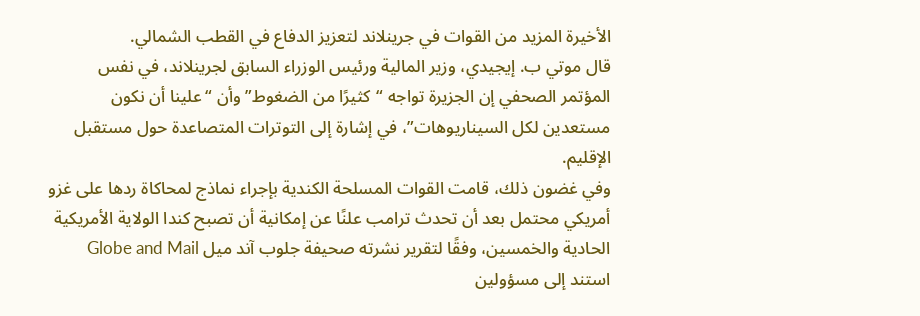الأخيرة المزيد من القوات في جرينلاند لتعزيز الدفاع في القطب الشمالي.
قال موتي ب. إيجيدي، وزير المالية ورئيس الوزراء السابق لجرينلاند، في نفس المؤتمر الصحفي إن الجزيرة تواجه “كثيرًا من الضغوط” وأن “علينا أن نكون مستعدين لكل السيناريوهات”، في إشارة إلى التوترات المتصاعدة حول مستقبل الإقليم.
وفي غضون ذلك، قامت القوات المسلحة الكندية بإجراء نماذج لمحاكاة ردها على غزو أمريكي محتمل بعد أن تحدث ترامب علنًا عن إمكانية أن تصبح كندا الولاية الأمريكية الحادية والخمسين، وفقًا لتقرير نشرته صحيفة جلوب آند ميل Globe and Mail استند إلى مسؤولين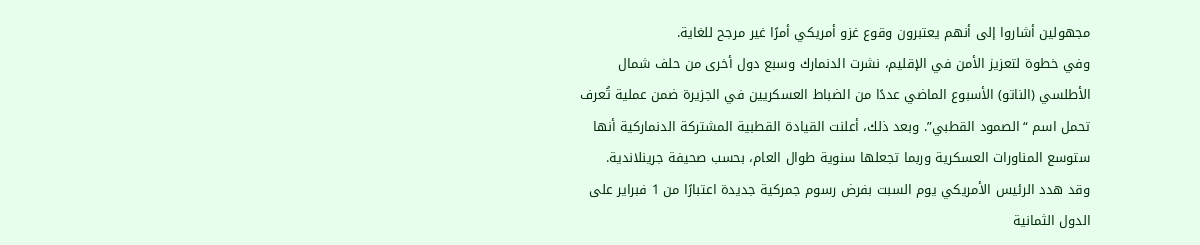مجهولين أشاروا إلى أنهم يعتبرون وقوع غزو أمريكي أمرًا غير مرجح للغاية.
وفي خطوة لتعزيز الأمن في الإقليم، نشرت الدنمارك وسبع دول أخرى من حلف شمال الأطلسي (الناتو) الأسبوع الماضي عددًا من الضباط العسكريين في الجزيرة ضمن عملية تُعرف تحمل اسم “الصمود القطبي”. وبعد ذلك، أعلنت القيادة القطبية المشتركة الدنماركية أنها ستوسع المناورات العسكرية وربما تجعلها سنوية طوال العام، بحسب صحيفة جرينلاندية.
وقد هدد الرئيس الأمريكي يوم السبت بفرض رسوم جمركية جديدة اعتبارًا من 1 فبراير على الدول الثمانية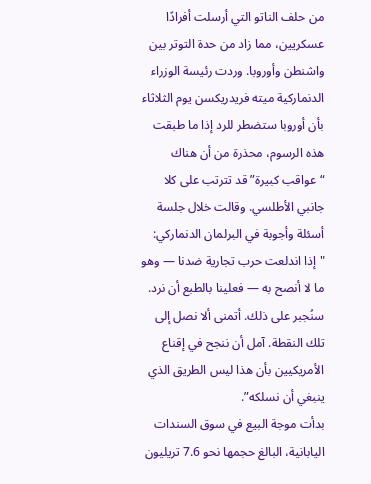من حلف الناتو التي أرسلت أفرادًا عسكريين، مما زاد من حدة التوتر بين واشنطن وأوروبا. وردت رئيسة الوزراء الدنماركية ميته فريدريكسن يوم الثلاثاء بأن أوروبا ستضطر للرد إذا ما طبقت هذه الرسوم، محذرة من أن هناك “عواقب كبيرة” قد تترتب على كلا جانبي الأطلسي. وقالت خلال جلسة أسئلة وأجوبة في البرلمان الدنماركي: "إذا اندلعت حرب تجارية ضدنا — وهو ما لا أنصح به — فعلينا بالطبع أن نرد. سنُجبر على ذلك. أتمنى ألا نصل إلى تلك النقطة. آمل أن ننجح في إقناع الأمريكيين بأن هذا ليس الطريق الذي ينبغي أن نسلكه”.
بدأت موجة البيع في سوق السندات اليابانية، البالغ حجمها نحو 7.6 تريليون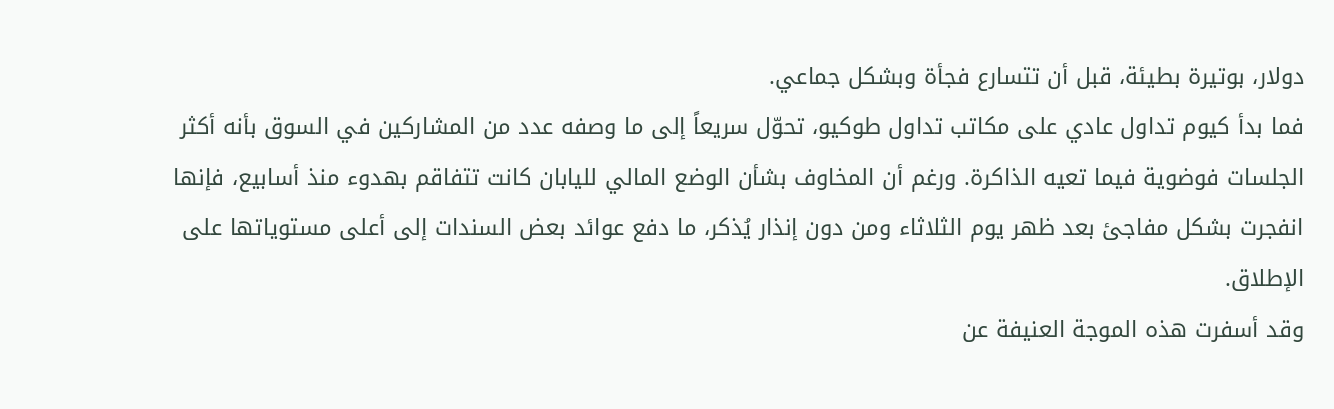دولار، بوتيرة بطيئة، قبل أن تتسارع فجأة وبشكل جماعي.
فما بدأ كيوم تداول عادي على مكاتب تداول طوكيو، تحوّل سريعاً إلى ما وصفه عدد من المشاركين في السوق بأنه أكثر الجلسات فوضوية فيما تعيه الذاكرة. ورغم أن المخاوف بشأن الوضع المالي لليابان كانت تتفاقم بهدوء منذ أسابيع، فإنها انفجرت بشكل مفاجئ بعد ظهر يوم الثلاثاء ومن دون إنذار يُذكر، ما دفع عوائد بعض السندات إلى أعلى مستوياتها على الإطلاق.
وقد أسفرت هذه الموجة العنيفة عن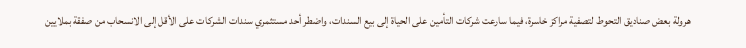هرولة بعض صناديق التحوط لتصفية مراكز خاسرة، فيما سارعت شركات التأمين على الحياة إلى بيع السندات، واضطر أحد مستثمري سندات الشركات على الأقل إلى الانسحاب من صفقة بملايين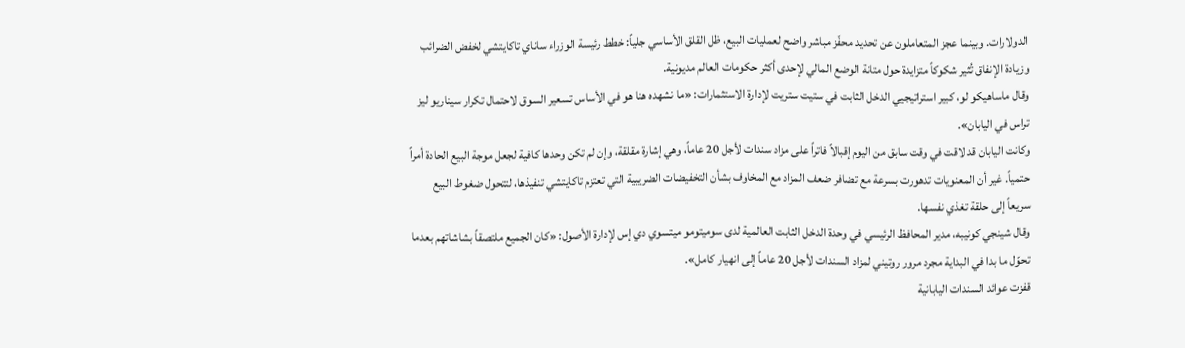الدولارات. وبينما عجز المتعاملون عن تحديد محفّز مباشر واضح لعمليات البيع، ظل القلق الأساسي جلياً: خطط رئيسة الوزراء ساناي تاكايتشي لخفض الضرائب وزيادة الإنفاق تُثير شكوكاً متزايدة حول متانة الوضع المالي لإحدى أكثر حكومات العالم مديونية.
وقال ماساهيكو لو، كبير استراتيجيي الدخل الثابت في ستيت ستريت لإدارة الاستثمارات: «ما نشهده هنا هو في الأساس تسعير السوق لاحتمال تكرار سيناريو ليز تراس في اليابان».
وكانت اليابان قد لاقت في وقت سابق من اليوم إقبالاً فاتراً على مزاد سندات لأجل 20 عاماً، وهي إشارة مقلقة، وإن لم تكن وحدها كافية لجعل موجة البيع الحادة أمراً حتمياً. غير أن المعنويات تدهورت بسرعة مع تضافر ضعف المزاد مع المخاوف بشأن التخفيضات الضريبية التي تعتزم تاكايتشي تنفيذها، لتتحول ضغوط البيع سريعاً إلى حلقة تغذي نفسها.
وقال شينجي كونيبه، مدير المحافظ الرئيسي في وحدة الدخل الثابت العالمية لدى سوميتومو ميتسوي دي إس لإدارة الأصول: «كان الجميع ملتصقاً بشاشاتهم بعدما تحوّل ما بدا في البداية مجرد مرور روتيني لمزاد السندات لأجل 20 عاماً إلى انهيار كامل».
قفزت عوائد السندات اليابانية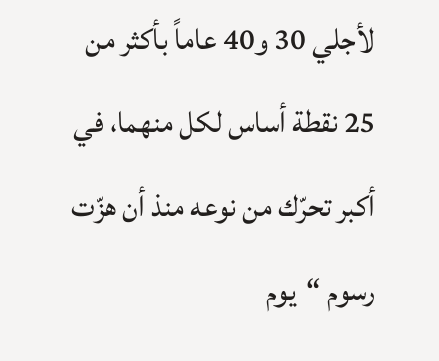لأجلي 30 و40 عاماً بأكثر من 25 نقطة أساس لكل منهما، في أكبر تحرّك من نوعه منذ أن هزّت رسوم “يوم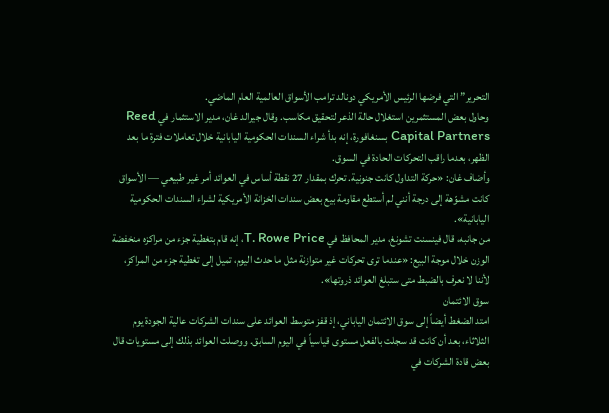التحرير” التي فرضها الرئيس الأمريكي دونالد ترامب الأسواق العالمية العام الماضي.
وحاول بعض المستثمرين استغلال حالة الذعر لتحقيق مكاسب. وقال جيرالد غان، مدير الاستثمار في Reed Capital Partners بسنغافورة، إنه بدأ شراء السندات الحكومية اليابانية خلال تعاملات فترة ما بعد الظهر، بعدما راقب التحركات الحادة في السوق.
وأضاف غان: «حركة التداول كانت جنونية. تحرك بمقدار 27 نقطة أساس في العوائد أمر غير طبيعي — الأسواق كانت مشوّهة إلى درجة أنني لم أستطع مقاومة بيع بعض سندات الخزانة الأمريكية لشراء السندات الحكومية اليابانية».
من جانبه، قال فينسنت تشونغ، مدير المحافظ في T. Rowe Price، إنه قام بتغطية جزء من مراكزه منخفضة الوزن خلال موجة البيع: «عندما ترى تحركات غير متوازنة مثل ما حدث اليوم، تميل إلى تغطية جزء من المراكز، لأننا لا نعرف بالضبط متى ستبلغ العوائد ذروتها».
سوق الائتمان
امتد الضغط أيضاً إلى سوق الائتمان الياباني، إذ قفز متوسط العوائد على سندات الشركات عالية الجودة يوم الثلاثاء، بعد أن كانت قد سجلت بالفعل مستوى قياسياً في اليوم السابق. ووصلت العوائد بذلك إلى مستويات قال بعض قادة الشركات في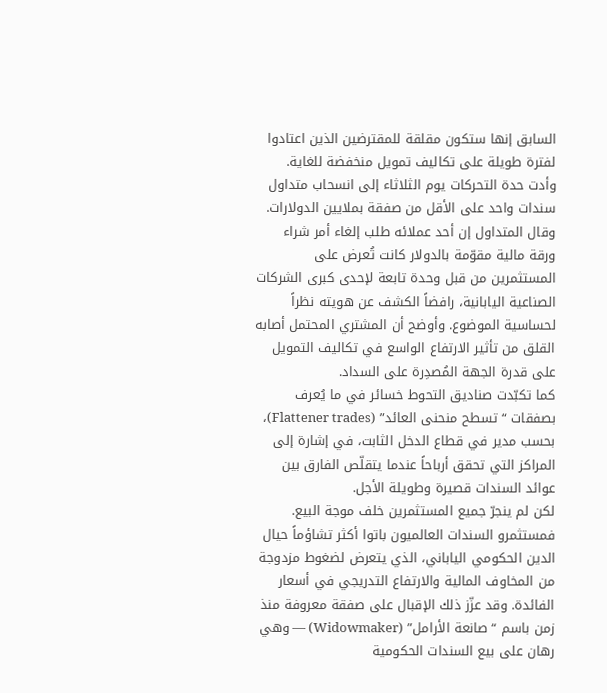السابق إنها ستكون مقلقة للمقترضين الذين اعتادوا لفترة طويلة على تكاليف تمويل منخفضة للغاية.
وأدت حدة التحركات يوم الثلاثاء إلى انسحاب متداول سندات واحد على الأقل من صفقة بملايين الدولارات.
وقال المتداول إن أحد عملائه طلب إلغاء أمر شراء ورقة مالية مقوّمة بالدولار كانت تُعرض على المستثمرين من قبل وحدة تابعة لإحدى كبرى الشركات الصناعية اليابانية، رافضاً الكشف عن هويته نظراً لحساسية الموضوع. وأوضح أن المشتري المحتمل أصابه القلق من تأثير الارتفاع الواسع في تكاليف التمويل على قدرة الجهة المُصدِرة على السداد.
كما تكبّدت صناديق التحوط خسائر في ما يُعرف بصفقات “تسطح منحنى العائد” (Flattener trades)، بحسب مدير في قطاع الدخل الثابت، في إشارة إلى المراكز التي تحقق أرباحاً عندما يتقلّص الفارق بين عوائد السندات قصيرة وطويلة الأجل.
لكن لم ينجرّ جميع المستثمرين خلف موجة البيع. فمستثمرو السندات العالميون باتوا أكثر تشاؤماً حيال الدين الحكومي الياباني، الذي يتعرض لضغوط مزدوجة من المخاوف المالية والارتفاع التدريجي في أسعار الفائدة. وقد عزّز ذلك الإقبال على صفقة معروفة منذ زمن باسم “صانعة الأرامل” (Widowmaker) — وهي رهان على بيع السندات الحكومية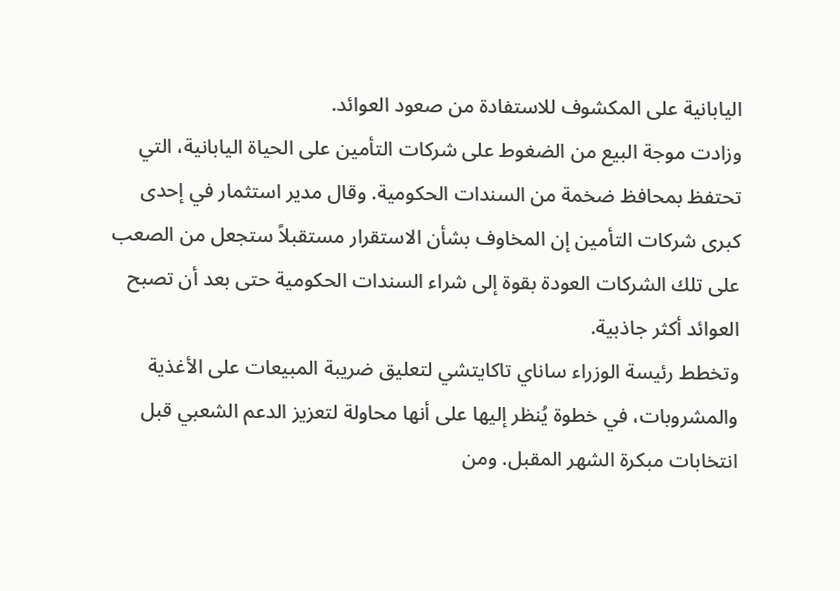اليابانية على المكشوف للاستفادة من صعود العوائد.
وزادت موجة البيع من الضغوط على شركات التأمين على الحياة اليابانية، التي تحتفظ بمحافظ ضخمة من السندات الحكومية. وقال مدير استثمار في إحدى كبرى شركات التأمين إن المخاوف بشأن الاستقرار مستقبلاً ستجعل من الصعب على تلك الشركات العودة بقوة إلى شراء السندات الحكومية حتى بعد أن تصبح العوائد أكثر جاذبية.
وتخطط رئيسة الوزراء ساناي تاكايتشي لتعليق ضريبة المبيعات على الأغذية والمشروبات، في خطوة يُنظر إليها على أنها محاولة لتعزيز الدعم الشعبي قبل انتخابات مبكرة الشهر المقبل. ومن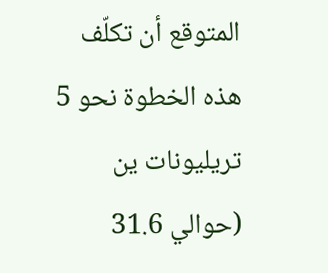المتوقع أن تكلّف هذه الخطوة نحو 5 تريليونات ين (حوالي 31.6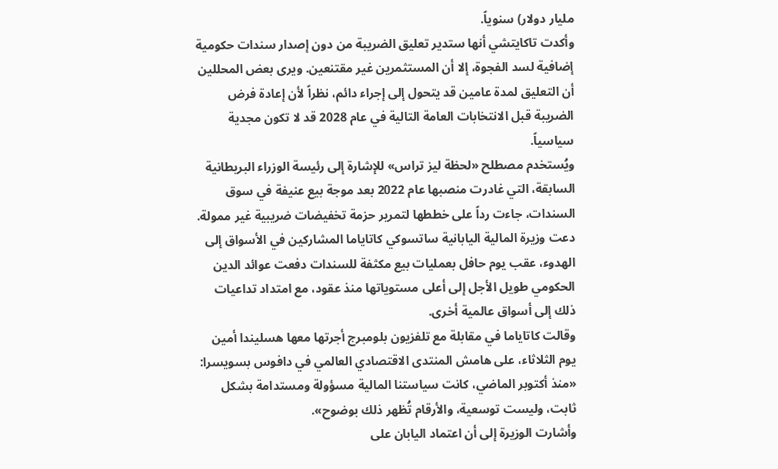مليار دولار) سنوياً.
وأكدت تاكايتشي أنها ستدير تعليق الضريبة من دون إصدار سندات حكومية إضافية لسد الفجوة، إلا أن المستثمرين غير مقتنعين. ويرى بعض المحللين أن التعليق لمدة عامين قد يتحول إلى إجراء دائم، نظراً لأن إعادة فرض الضريبة قبل الانتخابات العامة التالية في عام 2028 قد لا تكون مجدية سياسياً.
ويُستخدم مصطلح «لحظة ليز تراس» للإشارة إلى رئيسة الوزراء البريطانية السابقة، التي غادرت منصبها عام 2022 بعد موجة بيع عنيفة في سوق السندات، جاءت رداً على خططها لتمرير حزمة تخفيضات ضريبية غير ممولة.
دعت وزيرة المالية اليابانية ساتسوكي كاتاياما المشاركين في الأسواق إلى الهدوء، عقب يوم حافل بعمليات بيع مكثفة للسندات دفعت عوائد الدين الحكومي طويل الأجل إلى أعلى مستوياتها منذ عقود، مع امتداد تداعيات ذلك إلى أسواق عالمية أخرى.
وقالت كاتاياما في مقابلة مع تلفزيون بلومبرج أجرتها معها هسليندا أمين يوم الثلاثاء، على هامش المنتدى الاقتصادي العالمي في دافوس بسويسرا: «منذ أكتوبر الماضي، كانت سياستنا المالية مسؤولة ومستدامة بشكل ثابت، وليست توسعية، والأرقام تُظهر ذلك بوضوح».
وأشارت الوزيرة إلى أن اعتماد اليابان على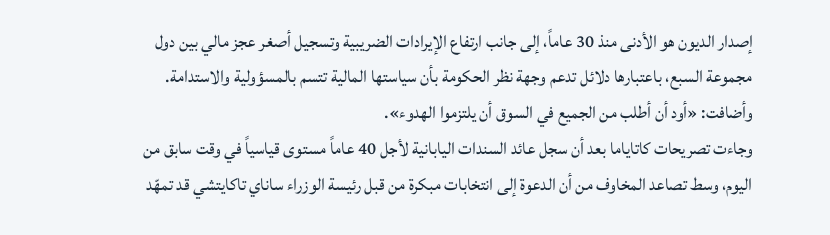إصدار الديون هو الأدنى منذ 30 عاماً، إلى جانب ارتفاع الإيرادات الضريبية وتسجيل أصغر عجز مالي بين دول مجموعة السبع، باعتبارها دلائل تدعم وجهة نظر الحكومة بأن سياستها المالية تتسم بالمسؤولية والاستدامة.
وأضافت: «أود أن أطلب من الجميع في السوق أن يلتزموا الهدوء».
وجاءت تصريحات كاتاياما بعد أن سجل عائد السندات اليابانية لأجل 40 عاماً مستوى قياسياً في وقت سابق من اليوم، وسط تصاعد المخاوف من أن الدعوة إلى انتخابات مبكرة من قبل رئيسة الوزراء ساناي تاكايتشي قد تمهّد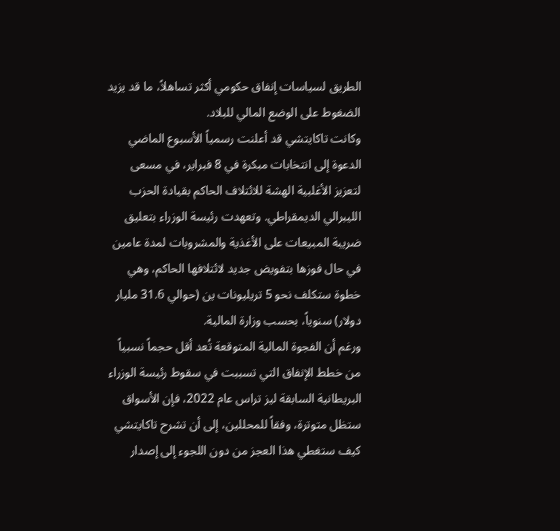الطريق لسياسات إنفاق حكومي أكثر تساهلاً، ما قد يزيد الضغوط على الوضع المالي للبلاد.
وكانت تاكايتشي قد أعلنت رسمياً الأسبوع الماضي الدعوة إلى انتخابات مبكرة في 8 فبراير، في مسعى لتعزيز الأغلبية الهشة للائتلاف الحاكم بقيادة الحزب الليبرالي الديمقراطي. وتعهدت رئيسة الوزراء بتعليق ضريبة المبيعات على الأغذية والمشروبات لمدة عامين في حال فوزها بتفويض جديد لائتلافها الحاكم، وهي خطوة ستكلف نحو 5 تريليونات ين (حوالي 31.6 مليار دولار) سنوياً، بحسب وزارة المالية.
ورغم أن الفجوة المالية المتوقعة تُعد أقل حجماً نسبياً من خطط الإنفاق التي تسببت في سقوط رئيسة الوزراء البريطانية السابقة ليز تراس عام 2022، فإن الأسواق ستظل متوترة، وفقاً للمحللين، إلى أن تشرح تاكايتشي كيف ستغطي هذا العجز من دون اللجوء إلى إصدار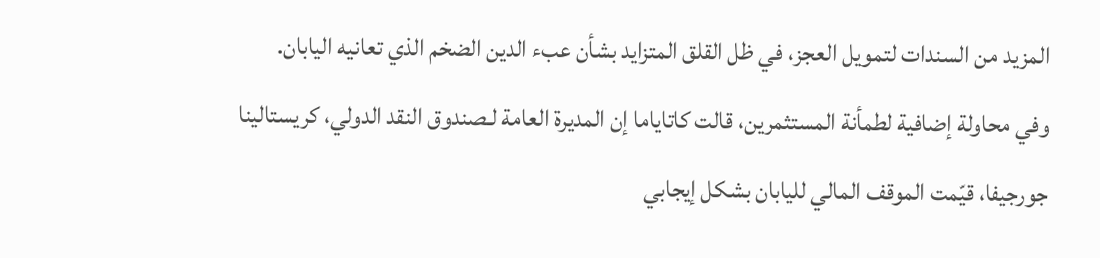المزيد من السندات لتمويل العجز، في ظل القلق المتزايد بشأن عبء الدين الضخم الذي تعانيه اليابان.
وفي محاولة إضافية لطمأنة المستثمرين، قالت كاتاياما إن المديرة العامة لـصندوق النقد الدولي، كريستالينا جورجيفا، قيّمت الموقف المالي لليابان بشكل إيجابي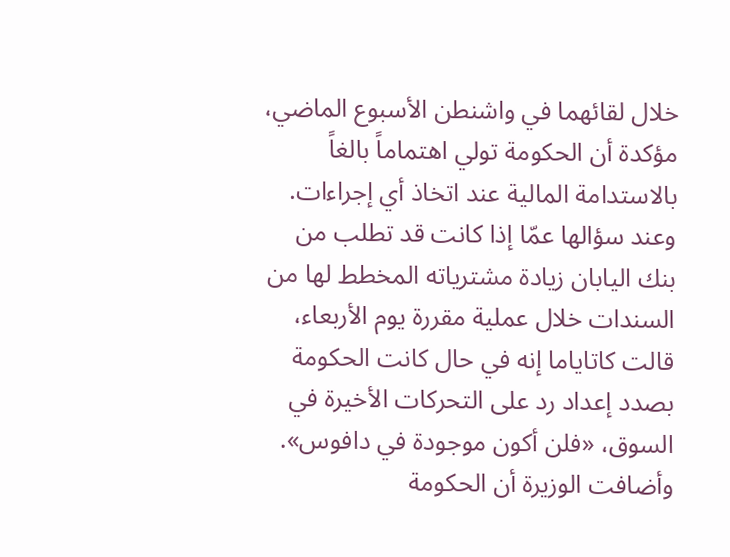خلال لقائهما في واشنطن الأسبوع الماضي، مؤكدة أن الحكومة تولي اهتماماً بالغاً بالاستدامة المالية عند اتخاذ أي إجراءات.
وعند سؤالها عمّا إذا كانت قد تطلب من بنك اليابان زيادة مشترياته المخطط لها من السندات خلال عملية مقررة يوم الأربعاء، قالت كاتاياما إنه في حال كانت الحكومة بصدد إعداد رد على التحركات الأخيرة في السوق، «فلن أكون موجودة في دافوس».
وأضافت الوزيرة أن الحكومة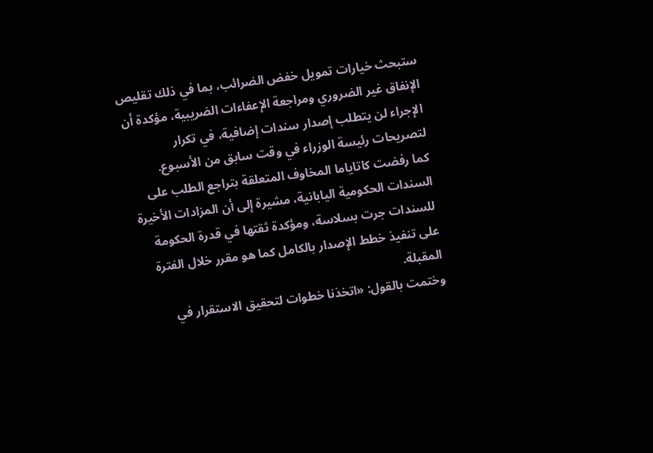ستبحث خيارات تمويل خفض الضرائب، بما في ذلك تقليص الإنفاق غير الضروري ومراجعة الإعفاءات الضريبية، مؤكدة أن الإجراء لن يتطلب إصدار سندات إضافية، في تكرار لتصريحات رئيسة الوزراء في وقت سابق من الأسبوع.
كما رفضت كاتاياما المخاوف المتعلقة بتراجع الطلب على السندات الحكومية اليابانية، مشيرة إلى أن المزادات الأخيرة للسندات جرت بسلاسة، ومؤكدة ثقتها في قدرة الحكومة على تنفيذ خطط الإصدار بالكامل كما هو مقرر خلال الفترة المقبلة.
وختمت بالقول: «اتخذنا خطوات لتحقيق الاستقرار في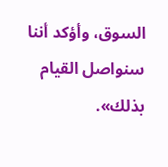السوق، وأؤكد أننا سنواصل القيام بذلك».